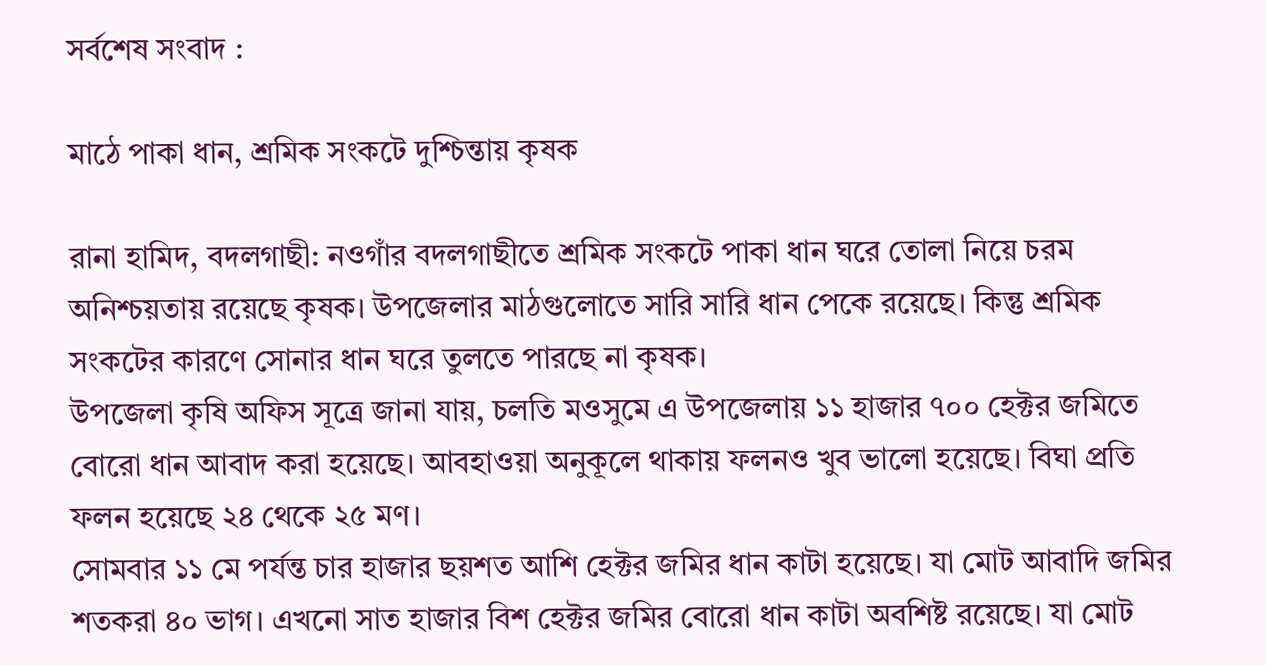সর্বশেষ সংবাদ :

মাঠে পাকা ধান, শ্রমিক সংকটে দুশ্চিন্তায় কৃষক

রানা হামিদ, বদলগাছী: নওগাঁর বদলগাছীতে শ্রমিক সংকটে পাকা ধান ঘরে তোলা নিয়ে চরম অনিশ্চয়তায় রয়েছে কৃষক। উপজেলার মাঠগুলোতে সারি সারি ধান পেকে রয়েছে। কিন্তু শ্রমিক সংকটের কারণে সোনার ধান ঘরে তুলতে পারছে না কৃষক।
উপজেলা কৃষি অফিস সূত্রে জানা যায়, চলতি মওসুমে এ উপজেলায় ১১ হাজার ৭০০ হেক্টর জমিতে বোরো ধান আবাদ করা হয়েছে। আবহাওয়া অনুকূলে থাকায় ফলনও খুব ভালো হয়েছে। বিঘা প্রতি ফলন হয়েছে ২৪ থেকে ২৫ মণ।
সোমবার ১১ মে পর্যন্ত চার হাজার ছয়শত আশি হেক্টর জমির ধান কাটা হয়েছে। যা মোট আবাদি জমির শতকরা ৪০ ভাগ। এখনো সাত হাজার বিশ হেক্টর জমির বোরো ধান কাটা অবশিষ্ট রয়েছে। যা মোট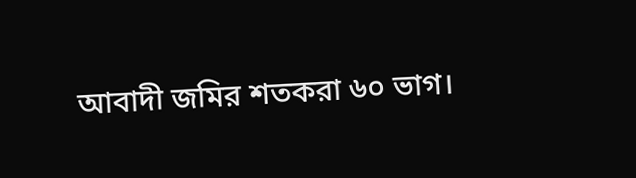আবাদী জমির শতকরা ৬০ ভাগ।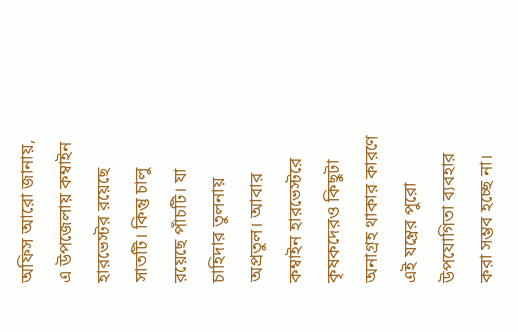অফিস আরো জানায়, এ উপজেলায় কম্বাইন হারভেস্টর রয়েছে সাতটি। কিন্তু চালু রয়েছে পাঁচটি। যা চাহিদার তুলনায় অপ্রতুল। আবার কম্বাইন হারভেস্টরে কৃষকদেরও কিছুটা অনাগ্রহ থাকার কারণে এই যন্ত্রের পুরো উপযোগিতা ব্যবহার করা সম্ভব হচ্ছে না।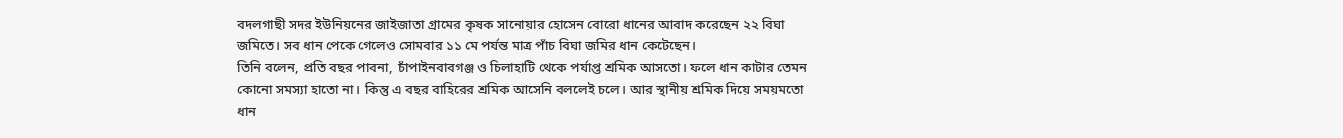বদলগাছী সদর ইউনিয়নের জাইজাতা গ্রামের কৃষক সানোয়ার হোসেন বোরো ধানের আবাদ করেছেন ২২ বিঘা জমিতে। সব ধান পেকে গেলেও সোমবার ১১ মে পর্যন্ত মাত্র পাঁচ বিঘা জমির ধান কেটেছেন।
তিনি বলেন, প্রতি বছর পাবনা, চাঁপাইনবাবগঞ্জ ও চিলাহাটি থেকে পর্যাপ্ত শ্রমিক আসতো। ফলে ধান কাটার তেমন কোনো সমস্যা হাতো না। কিন্তু এ বছর বাহিরের শ্রমিক আসেনি বললেই চলে। আর স্থানীয় শ্রমিক দিয়ে সময়মতো ধান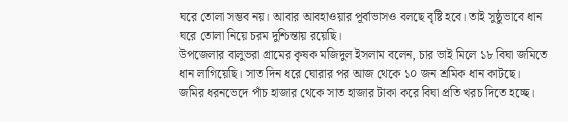ঘরে তোলা সম্ভব নয়। আবার আবহাওয়ার পূর্বাভাসও বলছে বৃষ্টি হবে। তাই সুষ্ঠুভাবে ধান ঘরে তোলা নিয়ে চরম দুশ্চিন্তায় রয়েছি।
উপজেলার বালুভরা গ্রামের কৃষক মজিদুল ইসলাম বলেন, চার ভাই মিলে ১৮ বিঘা জমিতে ধান লাগিয়েছি। সাত দিন ধরে ঘোরার পর আজ থেকে ১০ জন শ্রমিক ধান কাটছে। জমির ধরনভেদে পাঁচ হাজার থেকে সাত হাজার টাকা করে বিঘা প্রতি খরচ দিতে হচ্ছে।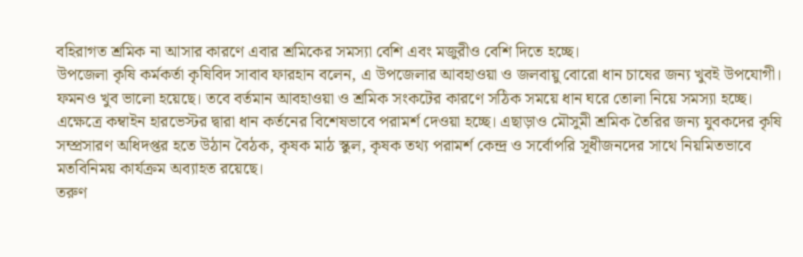বহিরাগত শ্রমিক না আসার কারণে এবার শ্রমিকের সমস্যা বেশি এবং মজুরীও বেশি দিতে হচ্ছে।
উপজেলা কৃষি কর্মকর্তা কৃষিবিদ সাবাব ফারহান বলেন, এ উপজেলার আবহাওয়া ও জলবায়ু বোরো ধান চাষের জন্য খুবই উপযোগী। ফমনও খুব ভালো হয়েছে। তবে বর্তমান আবহাওয়া ও শ্রমিক সংকটের কারণে সঠিক সময়ে ধান ঘরে তোলা নিয়ে সমস্যা হচ্ছে। এক্ষেত্রে কম্বাইন হারভেস্টর দ্বারা ধান কর্তনের বিশেষভাবে পরামর্শ দেওয়া হচ্ছে। এছাড়াও মৌসুমী শ্রমিক তৈরির জন্য যুবকদের কৃষি সম্প্রসারণ অধিদপ্তর হতে উঠান বৈঠক, কৃষক মাঠ স্কুল, কৃষক তথ্য পরামর্শ কেন্দ্র ও সর্বোপরি সূধীজনদের সাথে নিয়মিতভাবে মতবিনিময় কার্যক্রম অব্যাহত রয়েছে।
তরুণ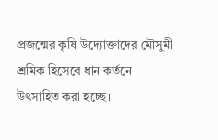প্রজন্মের কৃষি উদ্যোক্তাদের মৌসুমী শ্রমিক হিসেবে ধান কর্তনে উৎসাহিত করা হচ্ছে।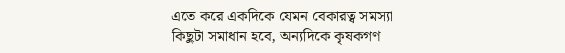এতে করে একদিকে যেমন বেকারত্ব সমস্যা কিছুটা সমাধান হবে, অন্যদিকে কৃষকগণ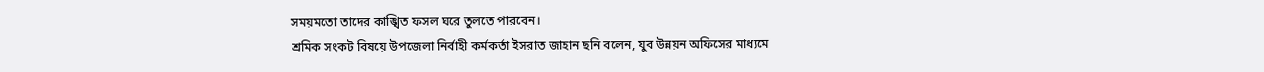সময়মতো তাদের কাঙ্খিত ফসল ঘরে তুলতে পারবেন।
শ্রমিক সংকট বিষয়ে উপজেলা নির্বাহী কর্মকর্তা ইসরাত জাহান ছনি বলেন, যুব উন্নয়ন অফিসের মাধ্যমে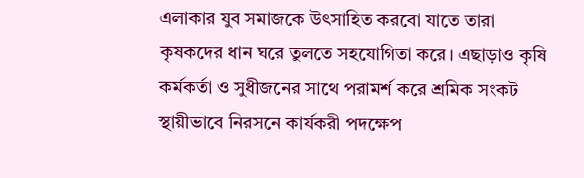এলাকার যুব সমাজকে উৎসাহিত করবো যাতে তারা কৃষকদের ধান ঘরে তুলতে সহযোগিতা করে। এছাড়াও কৃষি কর্মকর্তা ও সুধীজনের সাথে পরামর্শ করে শ্রমিক সংকট স্থায়ীভাবে নিরসনে কার্যকরী পদক্ষেপ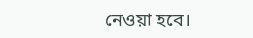নেওয়া হবে।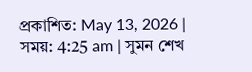প্রকাশিত: May 13, 2026 | সময়: 4:25 am | সুমন শেখ